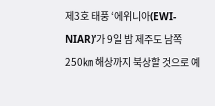제3호 태풍 ‘에위니아(EWI- NIAR)’가 9일 밤 제주도 남쪽 250㎞ 해상까지 북상할 것으로 예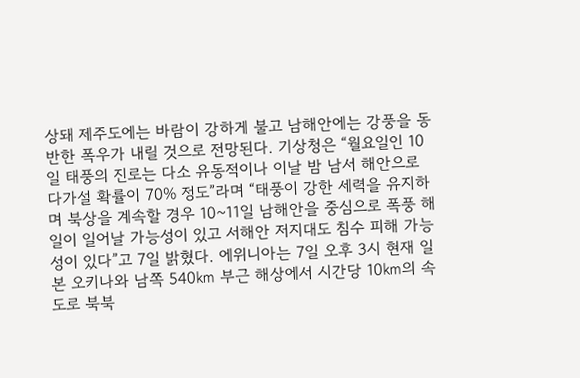상돼 제주도에는 바람이 강하게 불고 남해안에는 강풍을 동반한 폭우가 내릴 것으로 전망된다. 기상청은 “월요일인 10일 태풍의 진로는 다소 유동적이나 이날 밤 남서 해안으로 다가설 확률이 70% 정도”라며 “태풍이 강한 세력을 유지하며 북상을 계속할 경우 10~11일 남해안을 중심으로 폭풍 해일이 일어날 가능성이 있고 서해안 저지대도 침수 피해 가능성이 있다”고 7일 밝혔다. 에위니아는 7일 오후 3시 현재 일본 오키나와 남쪽 540㎞ 부근 해상에서 시간당 10㎞의 속도로 북북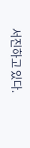서진하고 있다.